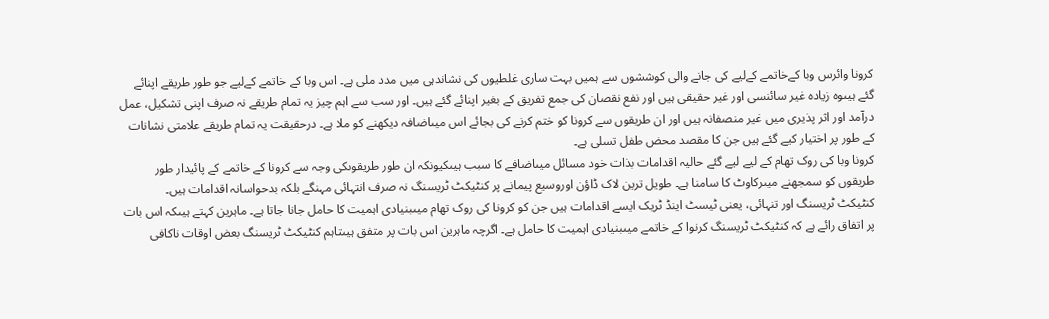کرونا وائرس وبا کےخاتمے کےلیے کی جانے والی کوششوں سے ہمیں بہت ساری غلطیوں کی نشاندہی میں مدد ملی ہے۔ اس وبا کے خاتمے کےلیے جو طور طریقے اپنائے گئے ہیںوہ زیادہ غیر سائنسی اور غیر حقیقی ہیں اور نفع نقصان کی جمع تفریق کے بغیر اپنائے گئے ہیں۔ اور سب سے اہم چیز یہ تمام طریقے نہ صرف اپنی تشکیل، عمل درآمد اور اثر پذیری میں غیر منصفانہ ہیں اور ان طریقوں سے کرونا کو ختم کرنے کی بجائے اس میںاضافہ دیکھنے کو ملا ہے۔ درحقیقت یہ تمام طریقے علامتی نشانات کے طور پر اختیار کیے گئے ہیں جن کا مقصد محض طفل تسلی ہے۔
کرونا وبا کی روک تھام کے لیے لیے گئے حالیہ اقدامات بذات خود مسائل میںاضافے کا سبب ہیںکیونکہ ان طور طریقوںکی وجہ سے کرونا کے خاتمے کے پائیدار طور طریقوں کو سمجھنے میںرکاوٹ کا سامنا ہے۔ طویل ترین لاک ڈاؤن اوروسیع پیمانے پر کنٹیکٹ ٹریسنگ نہ صرف انتہائی مہنگے بلکہ بدحواسانہ اقدامات ہیں۔
کنٹیکٹ ٹریسنگ اور تنہائی، یعنی ٹیسٹ اینڈ ٹریک ایسے اقدامات ہیں جن کو کرونا کی روک تھام میںبنیادی اہمیت کا حامل جانا جاتا ہے۔ ماہرین کہتے ہیںکہ اس بات پر اتفاق رائے ہے کہ کنٹیکٹ ٹریسنگ کرنوا کے خاتمے میںبنیادی اہمیت کا حامل ہے۔ اگرچہ ماہرین اس بات پر متفق ہیںتاہم کنٹیکٹ ٹریسنگ بعض اوقات ناکافی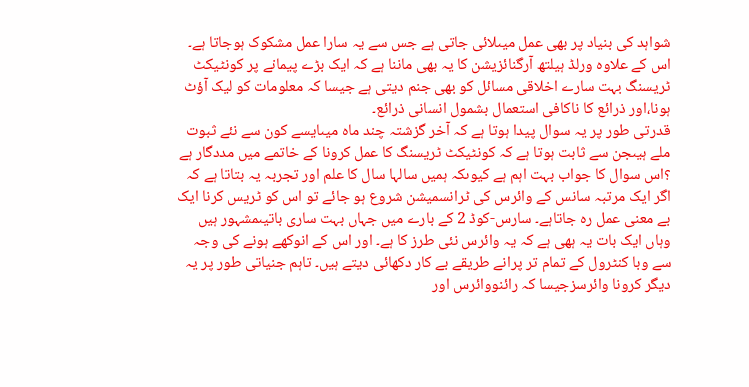شواہد کی بنیاد پر بھی عمل میںلائی جاتی ہے جس سے یہ سارا عمل مشکوک ہوجاتا ہے۔ اس کے علاوہ ورلڈ ہیلتھ آرگنائزیشن کا یہ بھی ماننا ہے کہ ایک بڑے پیمانے پر کونٹیکٹ ٹریسنگ بہت سارے اخلاقی مسائل کو بھی جنم دیتی ہے جیسا کہ معلومات کو لیک آؤٹ ہونا،اور ذرائع کا ناکافی استعمال بشمول انسانی ذرائع۔
قدرتی طور پر یہ سوال پیدا ہوتا ہے کہ آخر گزشتہ چند ماہ میںایسے کون سے نئے ثبوت ملے ہیںجن سے ثابت ہوتا ہے کہ کونٹیکٹ ٹریسنگ کا عمل کرونا کے خاتمے میں مددگار ہے ؟اس سوال کا جواب بہت اہم ہے کیوںکہ ہمیں سالہا سال کا علم اور تجربہ یہ بتاتا ہے کہ اگر ایک مرتبہ سانس کے وائرس کی ٹرانسمیشن شروع ہو جائے تو اس کو ٹریس کرنا ایک بے معنی عمل رہ جاتاہے۔ سارس-کوڈ 2 کے بارے میں جہاں بہت ساری باتیںمشہور ہیں وہاں ایک بات یہ ہھی ہے کہ یہ وائرس نئی طرز کا ہے۔ اور اس کے انوکھے ہونے کی وجہ سے وبا کنٹرول کے تمام تر پرانے طریقے بے کار دکھائی دیتے ہیں۔ تاہم جنیاتی طور پر یہ دیگر کرونا وائرسزجیسا کہ رائنووائرس اور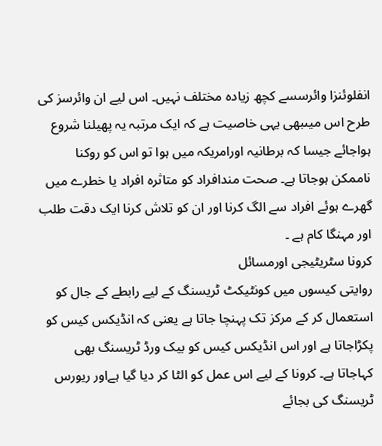انفلوئنزا وائرسسے کچھ زیادہ مختلف نہیں۔ اس لیے ان وائرسز کی طرح اس میںبھی یہی خاصیت ہے کہ ایک مرتبہ یہ پھیلنا شروع ہواجائے جیسا کہ برطانیہ اورامریکہ میں ہوا تو اس کو روکنا ناممکن ہوجاتا ہے۔ صحت مندافراد کو متاثرہ افراد یا خطرے میں گھرے ہوئے افراد سے الگ کرنا اور ان کو تلاش کرنا ایک دقت طلب اور مہنگا کام ہے ۔
کرونا سٹریٹیجی اورمسائل
روایتی کیسوں میں کونٹیکٹ ٹریسنگ کے لیے رابطے کے جال کو استعمال کر کے مرکز تک پہنچا جاتا ہے یعنی کہ انڈیکس کیس کو پکڑاجاتا ہے اور اس انڈیکس کیس کو بیک ورڈ ٹریسنگ بھی کہاجاتا ہے۔ کرونا کے لیے اس عمل کو الٹا کر دیا گیا ہےاور ریورس ٹریسنگ کی بجائے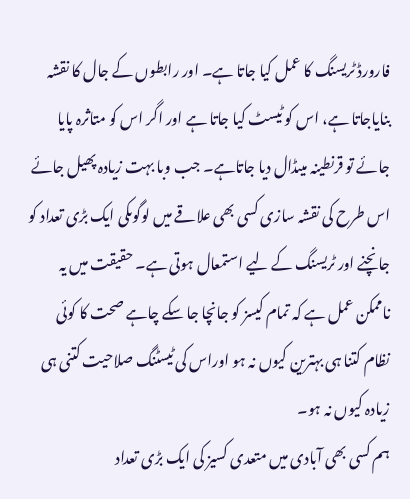فارورڈ ٹریسنگ کا عمل کیا جاتا ہے۔ اور رابطوں کے جال کا نقشہ بنایاجاتا ہے، اس کو ٹیسٹ کیا جاتا ہے اور اگر اس کو متاثرہ پایا جائے تو قرنطینہ میںڈال دیا جاتاہے۔ جب وبا بہت زیادہ پھیل جائے اس طرح کی نقشہ سازی کسی بھی علاقے میں لوگوںکی ایک بڑی تعداد کو جانچنے اور ٹریسنگ کے لیے استمعال ہوتی ہے۔ حقیقت میں یہ ناممکن عمل ہے کہ تمام کیسز کو جانچا جا سکے چاہے صحت کا کوئی نظام کتنا ہی بہترین کیوں نہ ہو اوراس کی ٹیسٹنگ صلاحیت کتنی ہی زیادہ کیوں نہ ہو۔
ہم کسی بھی آبادی میں متعدی کسیز کی ایک بڑی تعداد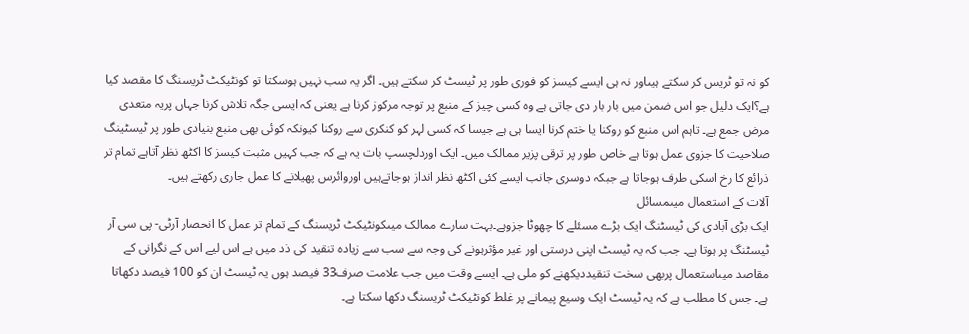کو نہ تو ٹریس کر سکتے ہیںاور نہ ہی ایسے کیسز کو فوری طور پر ٹیسٹ کر سکتے ہیں۔ اگر یہ سب نہیں ہوسکتا تو کونٹیکٹ ٹریسنگ کا مقصد کیا ہے؟ایک دلیل جو اس ضمن میں بار بار دی جاتی ہے وہ کسی چیز کے منبع پر توجہ مرکوز کرنا ہے یعنی کہ ایسی جگہ تلاش کرنا جہاں پریہ متعدی مرض جمع ہے۔ تاہم اس منبع کو روکنا یا ختم کرنا ایسا ہی ہے جیسا کہ کسی لہر کو کنکری سے روکنا کیونکہ کوئی بھی منبع بنیادی طور پر ٹیسٹینگ صلاحیت کا جزوی عمل ہوتا ہے خاص طور پر ترقی پزیر ممالک میں۔ ایک اوردلچسپ بات یہ ہے کہ جب کہیں مثبت کیسز کا اکٹھ نظر آتاہے تمام تر ذرائع کا رخ اسکی طرف ہوجاتا ہے جبکہ دوسری جانب ایسے کئی اکٹھ نظر انداز ہوجاتےہیں اوروائرس پھیلانے کا عمل جاری رکھتے ہیں۔
آلات کے استعمال میںمسائل
ایک بڑی آبادی کی ٹیسٹنگ ایک بڑے مسئلے کا چھوٹا جزوہے۔بہت سارے ممالک میںکونٹیکٹ ٹریسنگ کے تمام تر عمل کا انحصار آرٹی- پی سی آر ٹیسٹنگ پر ہوتا ہے۔ جب کہ یہ ٹیسٹ اپنی درستی اور غیر مؤثرہونے کی وجہ سے سب سے زیادہ تنقید کی ذد میں ہے اس لیے اس کے نگرانی کے مقاصد میںاستعمال پربھی سخت تنقیددیکھنے کو ملی ہے۔ ایسے وقت میں جب علامت صرف33 فیصد ہوں یہ ٹیسٹ ان کو 100 فیصد دکھاتا ہے۔ جس کا مطلب ہے کہ یہ ٹیسٹ ایک وسیع پیمانے پر غلط کونٹیکٹ ٹریسنگ دکھا سکتا ہے۔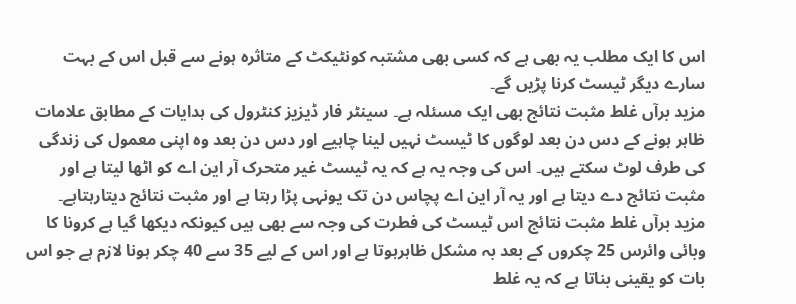اس کا ایک مطلب یہ بھی ہے کہ کسی بھی مشتبہ کونٹیکٹ کے متاثرہ ہونے سے قبل اس کے بہت سارے دیگر ٹیسٹ کرنا پڑیں گے۔
مزید برآں غلط مثبت نتائج بھی ایک مسئلہ ہے۔ سینٹر فار ڈیزیز کنٹرول کی ہدایات کے مطابق علامات ظاہر ہونے کے دس دن بعد لوگوں کا ٹیسٹ نہیں لینا چاہیے اور دس دن بعد وہ اپنی معمول کی زندگی کی طرف لوٹ سکتے ہیں۔ اس کی وجہ یہ ہے کہ یہ ٹیسٹ غیر متحرک آر این اے کو اٹھا لیتا ہے اور مثبت نتائج دے دیتا ہے اور یہ آر این اے پچاس دن تک یونہی پڑا رہتا ہے اور مثبت نتائج دیتارہتاہے۔
مزید برآں غلط مثبت نتائج اس ٹیسٹ کی فطرت کی وجہ سے بھی ہیں کیونکہ دیکھا گیا ہے کرونا کا وبائی وائرس 25 چکروں کے بعد بہ مشکل ظاہرہوتا ہے اور اس کے لیے 35 سے 40 چکر ہونا لازم ہے جو اس بات کو یقینی بناتا ہے کہ یہ غلط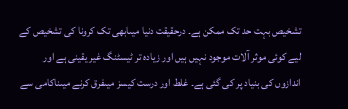تشخیص بہت حد تک ممکن ہے۔ درحقیقت دنیا میںابھی تک کرونا کی تشخیص کے لیے کوئی موثر آلات موجود نہیں ہیں اور زیادہ تر ٹیسٹنگ غیر یقینی ہے اور اندازوں کی بنیاد پر کی گئی ہے۔ غلط اور درست کیسز میںفرق کرنے میںناکامی سے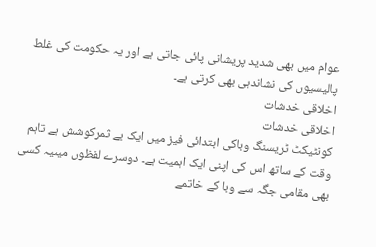عوام میں بھی شدید پریشانی پائی جاتی ہے اور یہ حکومت کی غلط پالیسیوں کی نشاندہی بھی کرتی ہے۔
اخلاقی خدشات
اخلاقی خدشات
کونٹیکٹ ٹریسنگ وباکی ابتدائی فیز میں ایک بے ثمرکوشش ہے تاہم وقت کے ساتھ اس کی اپنی ایک اہمیت ہے۔ دوسرے لفظوں میںیہ کسی بھی مقامی جگہ سے وبا کے خاتمے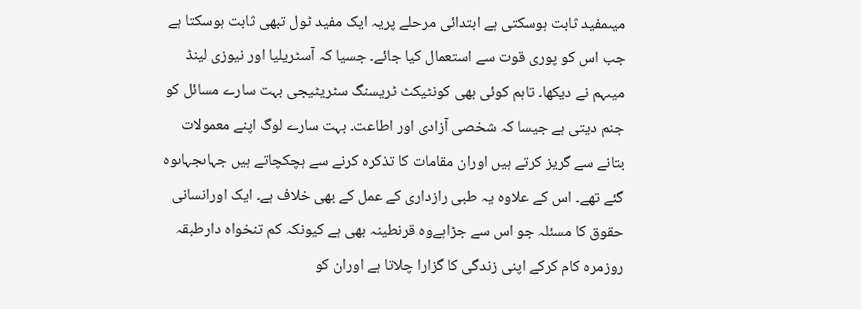میںمفید ثابت ہوسکتی ہے ابتدائی مرحلے پریہ ایک مفید ٹول تبھی ثابت ہوسکتا ہے جب اس کو پوری قوت سے استعمال کیا جائے۔ جسیا کہ آسٹریلیا اور نیوزی لینڈ میںہم نے دیکھا۔ تاہم کوئی بھی کونٹیکٹ ٹریسنگ سٹریٹیجی بہت سارے مسائل کو جنم دیتی ہے جیسا کہ شخصی آزادی اور اطاعت۔ بہت سارے لوگ اپنے معمولات بتانے سے گریز کرتے ہیں اوران مقامات کا تذکرہ کرنے سے ہچکچاتے ہیں جہاںجہاںوہ گئے تھے۔ اس کے علاوہ یہ طبی رازداری کے عمل کے بھی خلاف ہے۔ ایک اورانسانی حقوق کا مسئلہ جو اس سے جڑاہےوہ قرنطینہ بھی ہے کیونکہ کم تنخواہ دارطبقہ روزمرہ کام کرکے اپنی زندگی کا گزارا چلاتا ہے اوران کو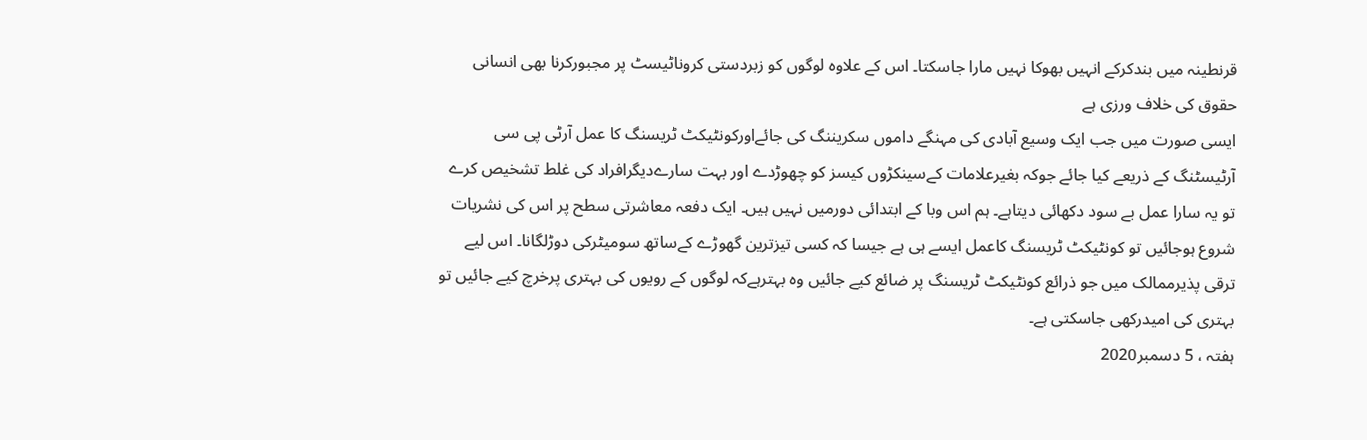قرنطینہ میں بندکرکے انہیں بھوکا نہیں مارا جاسکتا۔ اس کے علاوہ لوگوں کو زبردستی کروناٹیسٹ پر مجبورکرنا بھی انسانی حقوق کی خلاف ورزی ہے
ایسی صورت میں جب ایک وسیع آبادی کی مہنگے داموں سکریننگ کی جائےاورکونٹیکٹ ٹریسنگ کا عمل آرٹی پی سی آرٹیسٹنگ کے ذریعے کیا جائے جوکہ بغیرعلامات کےسینکڑوں کیسز کو چھوڑدے اور بہت سارےدیگرافراد کی غلط تشخیص کرے تو یہ سارا عمل بے سود دکھائی دیتاہے۔ ہم اس وبا کے ابتدائی دورمیں نہیں ہیں۔ ایک دفعہ معاشرتی سطح پر اس کی نشریات شروع ہوجائیں تو کونٹیکٹ ٹریسنگ کاعمل ایسے ہی ہے جیسا کہ کسی تیزترین گھوڑے کےساتھ سومیٹرکی دوڑلگانا۔ اس لیے ترقی پذیرممالک میں جو ذرائع کونٹیکٹ ٹریسنگ پر ضائع کیے جائیں وہ بہترہےکہ لوگوں کے رویوں کی بہتری پرخرچ کیے جائیں تو بہتری کی امیدرکھی جاسکتی ہے۔
ہفتہ ، 5 دسمبر2020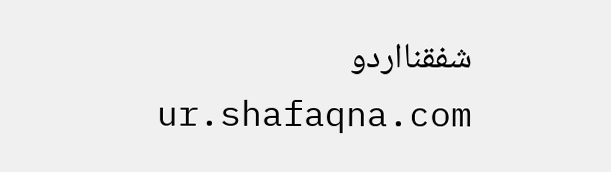شفقنااردو
ur.shafaqna.com